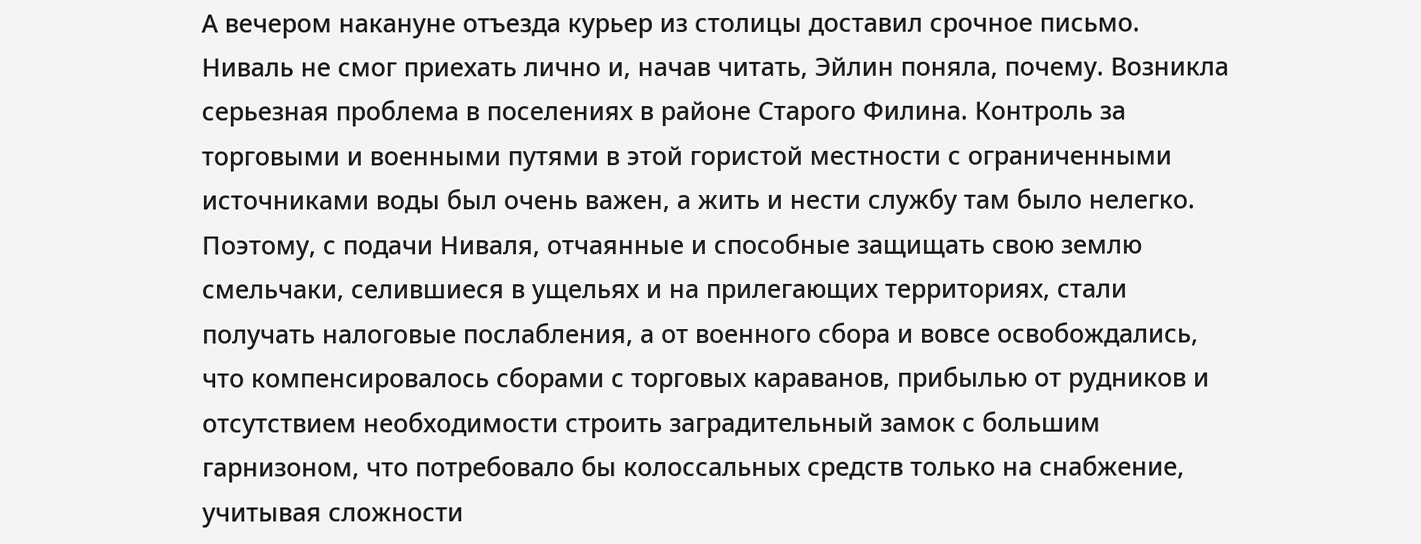А вечером накануне отъезда курьер из столицы доставил срочное письмо. Ниваль не смог приехать лично и, начав читать, Эйлин поняла, почему. Возникла серьезная проблема в поселениях в районе Старого Филина. Контроль за торговыми и военными путями в этой гористой местности с ограниченными источниками воды был очень важен, а жить и нести службу там было нелегко. Поэтому, с подачи Ниваля, отчаянные и способные защищать свою землю смельчаки, селившиеся в ущельях и на прилегающих территориях, стали получать налоговые послабления, а от военного сбора и вовсе освобождались, что компенсировалось сборами с торговых караванов, прибылью от рудников и отсутствием необходимости строить заградительный замок с большим гарнизоном, что потребовало бы колоссальных средств только на снабжение, учитывая сложности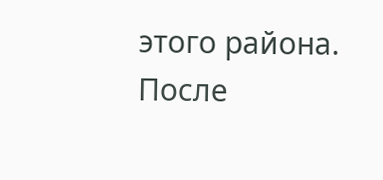этого района. После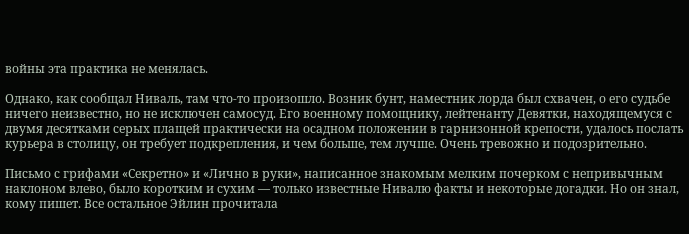войны эта практика не менялась.

Однако, как сообщал Ниваль, там что-то произошло. Возник бунт, наместник лорда был схвачен, о его судьбе ничего неизвестно, но не исключен самосуд. Его военному помощнику, лейтенанту Девятки, находящемуся с двумя десятками серых плащей практически на осадном положении в гарнизонной крепости, удалось послать курьера в столицу, он требует подкрепления, и чем больше, тем лучше. Очень тревожно и подозрительно.

Письмо с грифами «Секретно» и «Лично в руки», написанное знакомым мелким почерком с непривычным наклоном влево, было коротким и сухим — только известные Нивалю факты и некоторые догадки. Но он знал, кому пишет. Все остальное Эйлин прочитала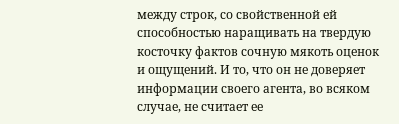между строк, со свойственной ей способностью наращивать на твердую косточку фактов сочную мякоть оценок и ощущений. И то, что он не доверяет информации своего агента, во всяком случае, не считает ее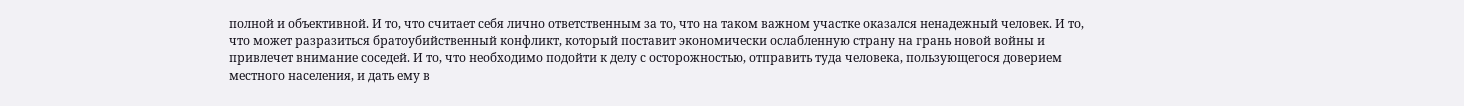полной и объективной. И то, что считает себя лично ответственным за то, что на таком важном участке оказался ненадежный человек. И то, что может разразиться братоубийственный конфликт, который поставит экономически ослабленную страну на грань новой войны и привлечет внимание соседей. И то, что необходимо подойти к делу с осторожностью, отправить туда человека, пользующегося доверием местного населения, и дать ему в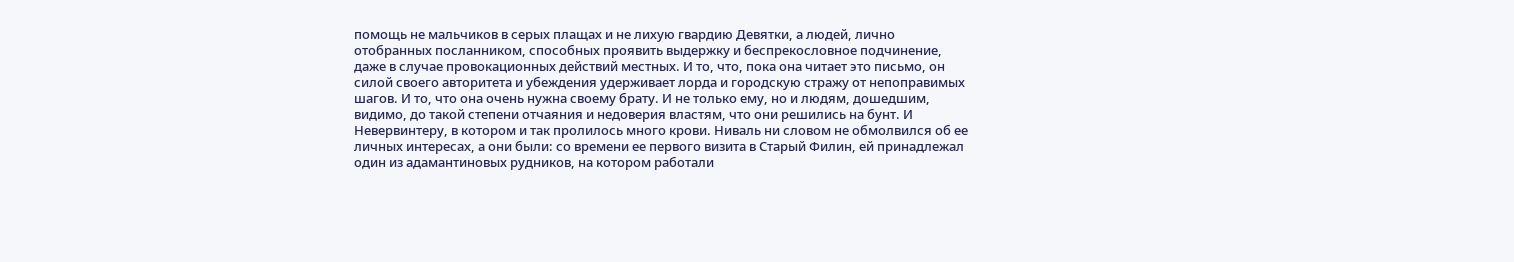помощь не мальчиков в серых плащах и не лихую гвардию Девятки, а людей, лично отобранных посланником, способных проявить выдержку и беспрекословное подчинение, даже в случае провокационных действий местных. И то, что, пока она читает это письмо, он силой своего авторитета и убеждения удерживает лорда и городскую стражу от непоправимых шагов. И то, что она очень нужна своему брату. И не только ему, но и людям, дошедшим, видимо, до такой степени отчаяния и недоверия властям, что они решились на бунт. И Невервинтеру, в котором и так пролилось много крови. Ниваль ни словом не обмолвился об ее личных интересах, а они были: со времени ее первого визита в Старый Филин, ей принадлежал один из адамантиновых рудников, на котором работали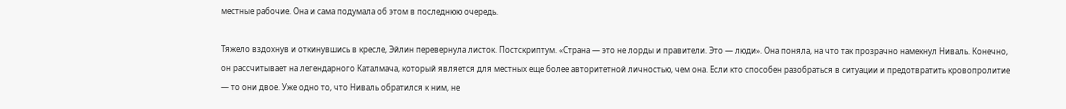местные рабочие. Она и сама подумала об этом в последнюю очередь.

Тяжело вздохнув и откинувшись в кресле, Эйлин перевернула листок. Постскриптум. «Страна — это не лорды и правители. Это — люди». Она поняла, на что так прозрачно намекнул Ниваль. Конечно, он рассчитывает на легендарного Каталмача, который является для местных еще более авторитетной личностью, чем она. Если кто способен разобраться в ситуации и предотвратить кровопролитие — то они двое. Уже одно то, что Ниваль обратился к ним, не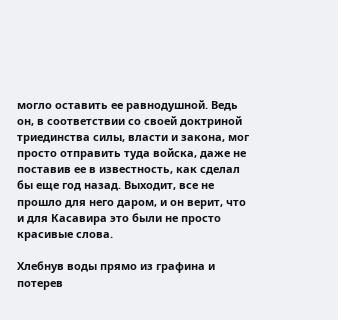могло оставить ее равнодушной. Ведь он, в соответствии со своей доктриной триединства силы, власти и закона, мог просто отправить туда войска, даже не поставив ее в известность, как сделал бы еще год назад. Выходит, все не прошло для него даром, и он верит, что и для Касавира это были не просто красивые слова.

Хлебнув воды прямо из графина и потерев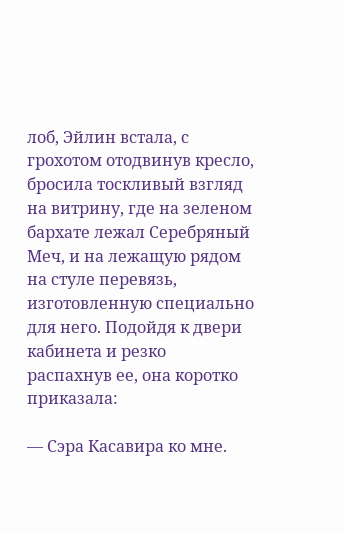лоб, Эйлин встала, с грохотом отодвинув кресло, бросила тоскливый взгляд на витрину, где на зеленом бархате лежал Серебряный Меч, и на лежащую рядом на стуле перевязь, изготовленную специально для него. Подойдя к двери кабинета и резко распахнув ее, она коротко приказала:

— Сэра Касавира ко мне.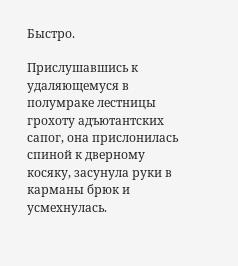Быстро.

Прислушавшись к удаляющемуся в полумраке лестницы грохоту адъютантских сапог, она прислонилась спиной к дверному косяку, засунула руки в карманы брюк и усмехнулась.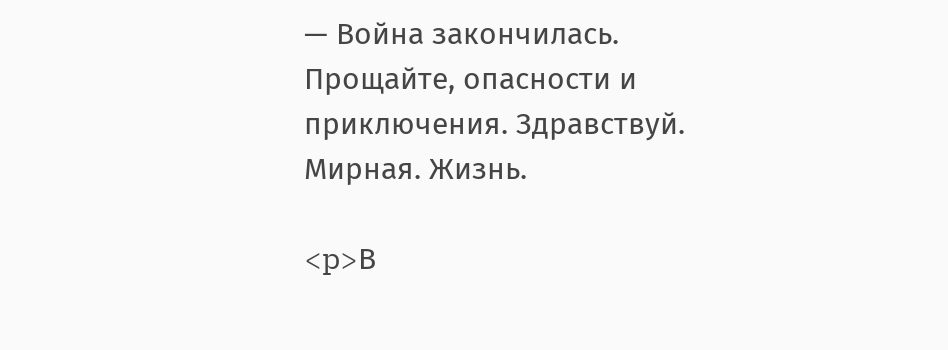— Война закончилась. Прощайте, опасности и приключения. Здравствуй. Мирная. Жизнь.

<p>В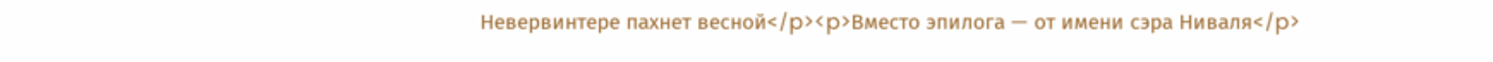Невервинтере пахнет весной</p><p>Вместо эпилога — от имени сэра Ниваля</p>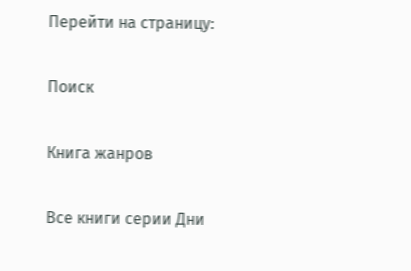Перейти на страницу:

Поиск

Книга жанров

Все книги серии Дни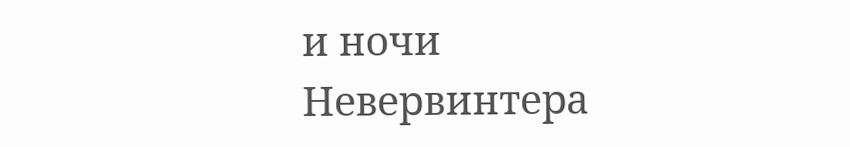и ночи Невервинтера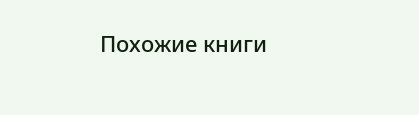Похожие книги